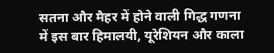सतना और मैहर में होने वाली गिद्ध गणना में इस बार हिमालयी, यूरेशियन और काला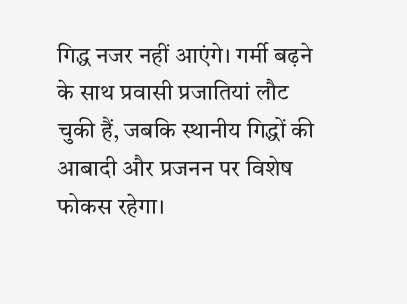गिद्ध नजर नहीं आएंगे। गर्मी बढ़ने के साथ प्रवासी प्रजातियां लौट चुकी हैं, जबकि स्थानीय गिद्धों की आबादी और प्रजनन पर विशेष फोकस रहेगा।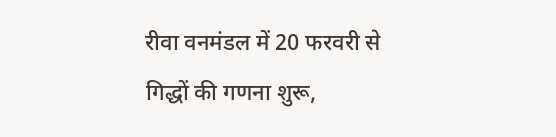रीवा वनमंडल में 20 फरवरी से गिद्धों की गणना शुरू,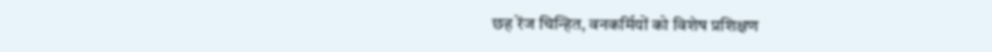छह रेंज चिन्हित, वनकर्मियों को विशेष प्रशिक्षण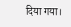दिया गया।